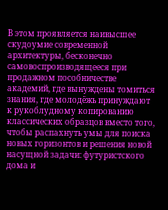В этом проявляется наивысшее скудоумие современной архитектуры, бесконечно самовоспроизводящееся при продажном пособничестве академий, где вынуждены томиться знания, где молодёжь принуждают к рукоблудному копированию классических образцов вместо того, чтобы распахнуть умы для поиска новых горизонтов и решения новой насущной задачи: футуристского дома и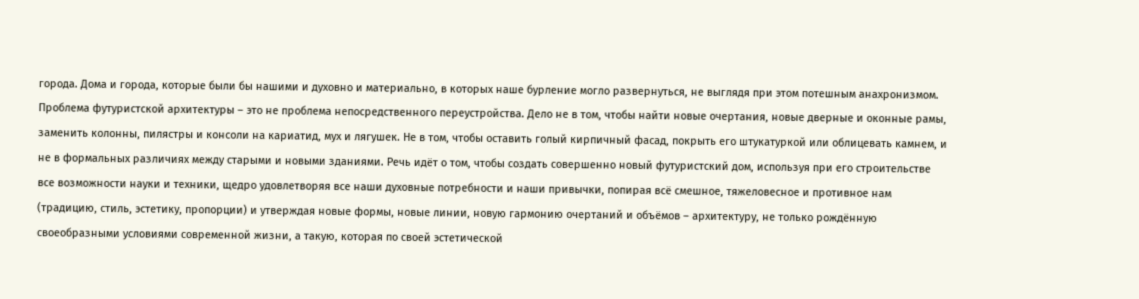города. Дома и города, которые были бы нашими и духовно и материально, в которых наше бурление могло развернуться, не выглядя при этом потешным анахронизмом.
Проблема футуристской архитектуры – это не проблема непосредственного переустройства. Дело не в том, чтобы найти новые очертания, новые дверные и оконные рамы, заменить колонны, пилястры и консоли на кариатид, мух и лягушек. Не в том, чтобы оставить голый кирпичный фасад, покрыть его штукатуркой или облицевать камнем, и не в формальных различиях между старыми и новыми зданиями. Речь идёт о том, чтобы создать совершенно новый футуристский дом, используя при его строительстве все возможности науки и техники, щедро удовлетворяя все наши духовные потребности и наши привычки, попирая всё смешное, тяжеловесное и противное нам (традицию, стиль, эстетику, пропорции) и утверждая новые формы, новые линии, новую гармонию очертаний и объёмов – архитектуру, не только рождённую своеобразными условиями современной жизни, а такую, которая по своей эстетической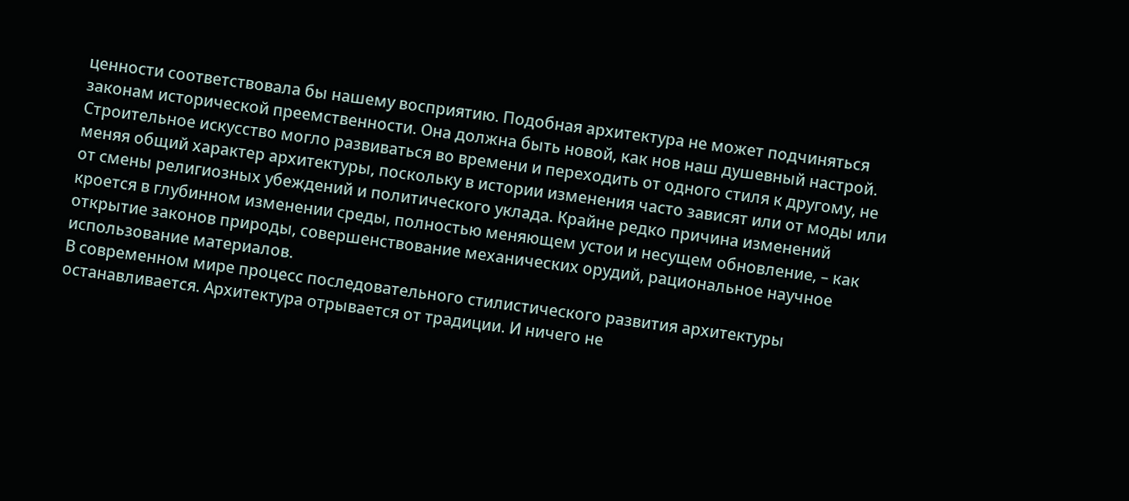ценности соответствовала бы нашему восприятию. Подобная архитектура не может подчиняться законам исторической преемственности. Она должна быть новой, как нов наш душевный настрой.
Строительное искусство могло развиваться во времени и переходить от одного стиля к другому, не меняя общий характер архитектуры, поскольку в истории изменения часто зависят или от моды или от смены религиозных убеждений и политического уклада. Крайне редко причина изменений кроется в глубинном изменении среды, полностью меняющем устои и несущем обновление, – как открытие законов природы, совершенствование механических орудий, рациональное научное использование материалов.
В современном мире процесс последовательного стилистического развития архитектуры останавливается. Архитектура отрывается от традиции. И ничего не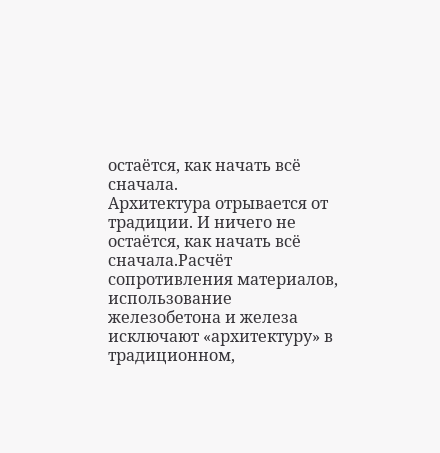остаётся, как начать всё сначала.
Архитектура отрывается от традиции. И ничего не остаётся, как начать всё сначала.Расчёт сопротивления материалов, использование железобетона и железа исключают «архитектуру» в традиционном,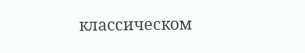классическом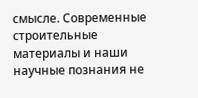смысле. Современные строительные материалы и наши научные познания не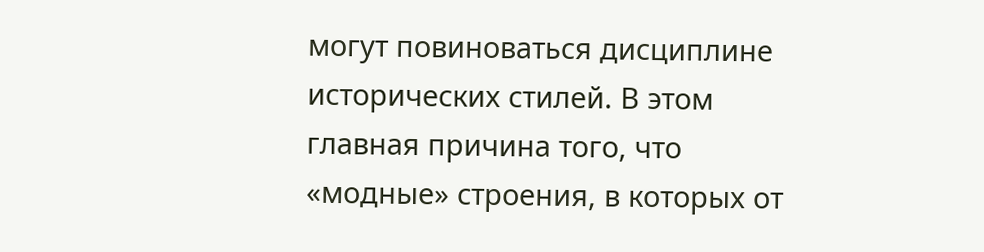могут повиноваться дисциплине исторических стилей. В этом главная причина того, что «модные» строения, в которых от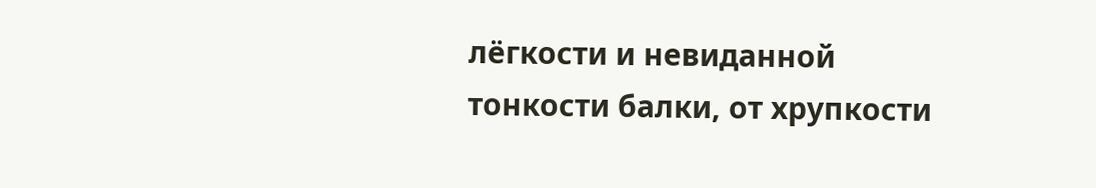лёгкости и невиданной тонкости балки, от хрупкости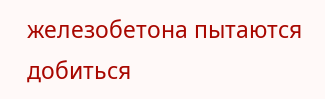железобетона пытаются добиться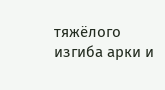тяжёлого изгиба арки и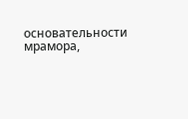основательности мрамора,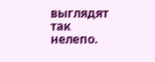выглядят так нелепо.